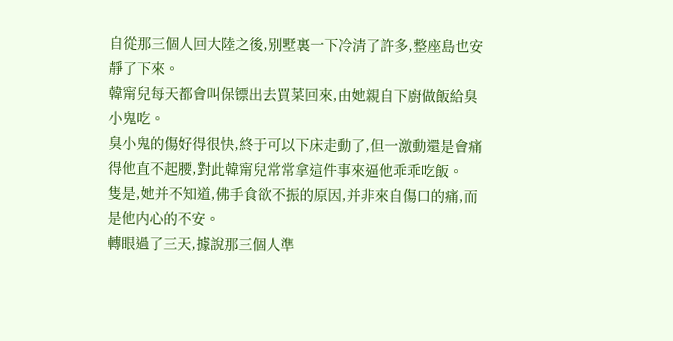自從那三個人回大陸之後,别墅裏一下冷清了許多,整座島也安靜了下來。
韓甯兒每天都會叫保镖出去買菜回來,由她親自下廚做飯給臭小鬼吃。
臭小鬼的傷好得很快,終于可以下床走動了,但一激動還是會痛得他直不起腰,對此韓甯兒常常拿這件事來逼他乖乖吃飯。
隻是,她并不知道,佛手食欲不振的原因,并非來自傷口的痛,而是他内心的不安。
轉眼過了三天,據說那三個人準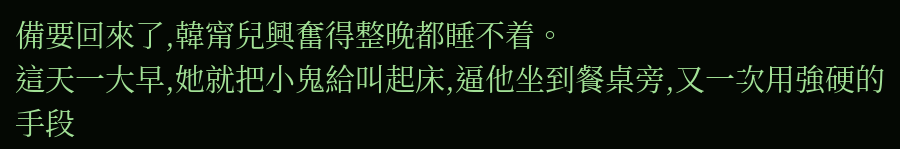備要回來了,韓甯兒興奮得整晚都睡不着。
這天一大早,她就把小鬼給叫起床,逼他坐到餐桌旁,又一次用強硬的手段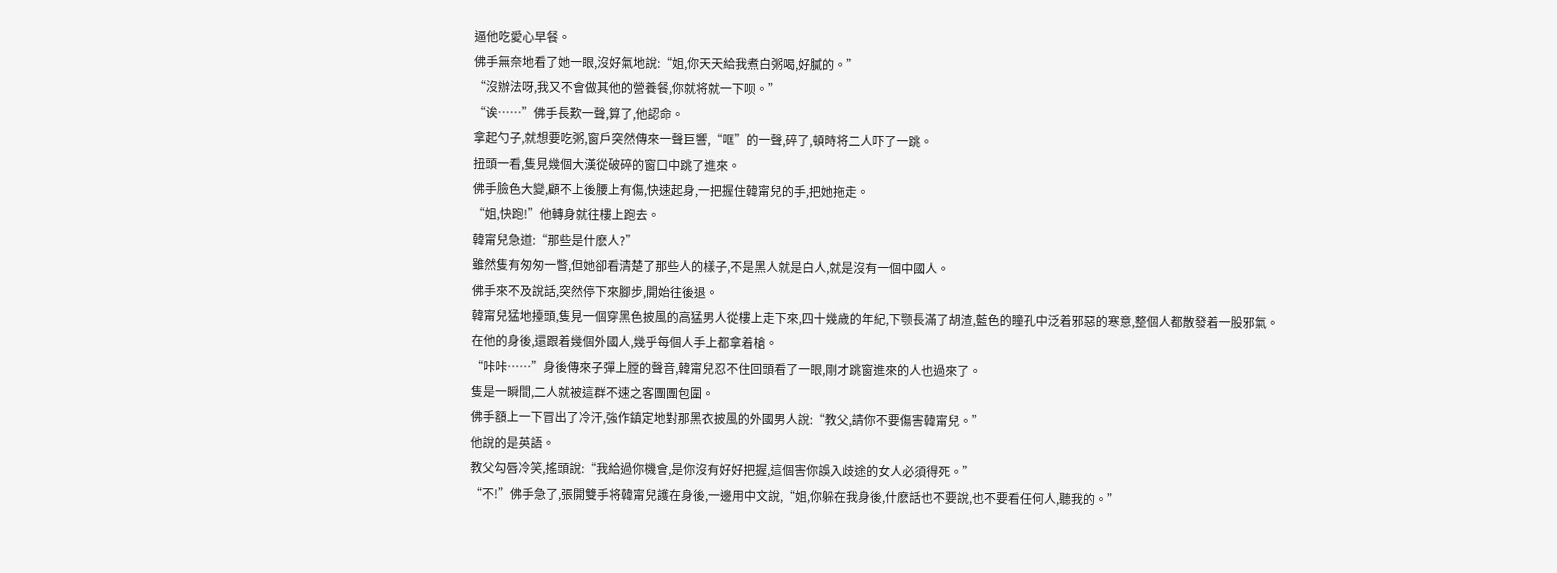逼他吃愛心早餐。
佛手無奈地看了她一眼,沒好氣地說:“姐,你天天給我煮白粥喝,好膩的。”
“沒辦法呀,我又不會做其他的營養餐,你就将就一下呗。”
“诶……”佛手長歎一聲,算了,他認命。
拿起勺子,就想要吃粥,窗戶突然傳來一聲巨響,“哐”的一聲,碎了,頓時将二人吓了一跳。
扭頭一看,隻見幾個大漢從破碎的窗口中跳了進來。
佛手臉色大變,顧不上後腰上有傷,快速起身,一把握住韓甯兒的手,把她拖走。
“姐,快跑!”他轉身就往樓上跑去。
韓甯兒急道:“那些是什麽人?”
雖然隻有匆匆一瞥,但她卻看清楚了那些人的樣子,不是黑人就是白人,就是沒有一個中國人。
佛手來不及說話,突然停下來腳步,開始往後退。
韓甯兒猛地擡頭,隻見一個穿黑色披風的高猛男人從樓上走下來,四十幾歲的年紀,下颚長滿了胡渣,藍色的瞳孔中泛着邪惡的寒意,整個人都散發着一股邪氣。
在他的身後,還跟着幾個外國人,幾乎每個人手上都拿着槍。
“咔咔……”身後傳來子彈上膛的聲音,韓甯兒忍不住回頭看了一眼,剛才跳窗進來的人也過來了。
隻是一瞬間,二人就被這群不速之客團團包圍。
佛手額上一下冒出了冷汗,強作鎮定地對那黑衣披風的外國男人說:“教父,請你不要傷害韓甯兒。”
他說的是英語。
教父勾唇冷笑,搖頭說:“我給過你機會,是你沒有好好把握,這個害你誤入歧途的女人必須得死。”
“不!”佛手急了,張開雙手将韓甯兒護在身後,一邊用中文說,“姐,你躲在我身後,什麽話也不要說,也不要看任何人,聽我的。”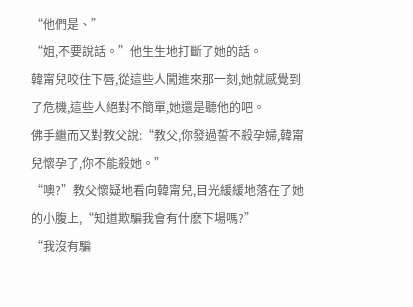“他們是、”
“姐,不要說話。”他生生地打斷了她的話。
韓甯兒咬住下唇,從這些人闖進來那一刻,她就感覺到了危機,這些人絕對不簡單,她還是聽他的吧。
佛手繼而又對教父說:“教父,你發過誓不殺孕婦,韓甯兒懷孕了,你不能殺她。”
“噢?”教父懷疑地看向韓甯兒,目光緩緩地落在了她的小腹上,“知道欺騙我會有什麽下場嗎?”
“我沒有騙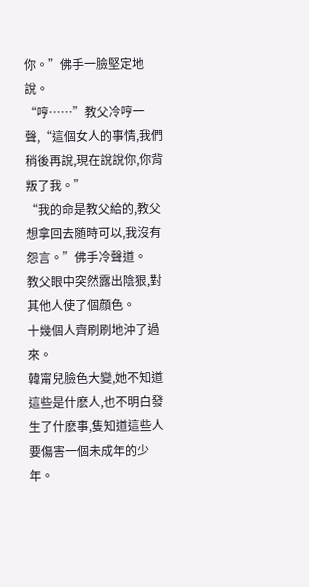你。”佛手一臉堅定地說。
“哼……”教父冷哼一聲,“這個女人的事情,我們稍後再說,現在說說你,你背叛了我。”
“我的命是教父給的,教父想拿回去随時可以,我沒有怨言。”佛手冷聲道。
教父眼中突然露出陰狠,對其他人使了個顔色。
十幾個人齊刷刷地沖了過來。
韓甯兒臉色大變,她不知道這些是什麽人,也不明白發生了什麽事,隻知道這些人要傷害一個未成年的少年。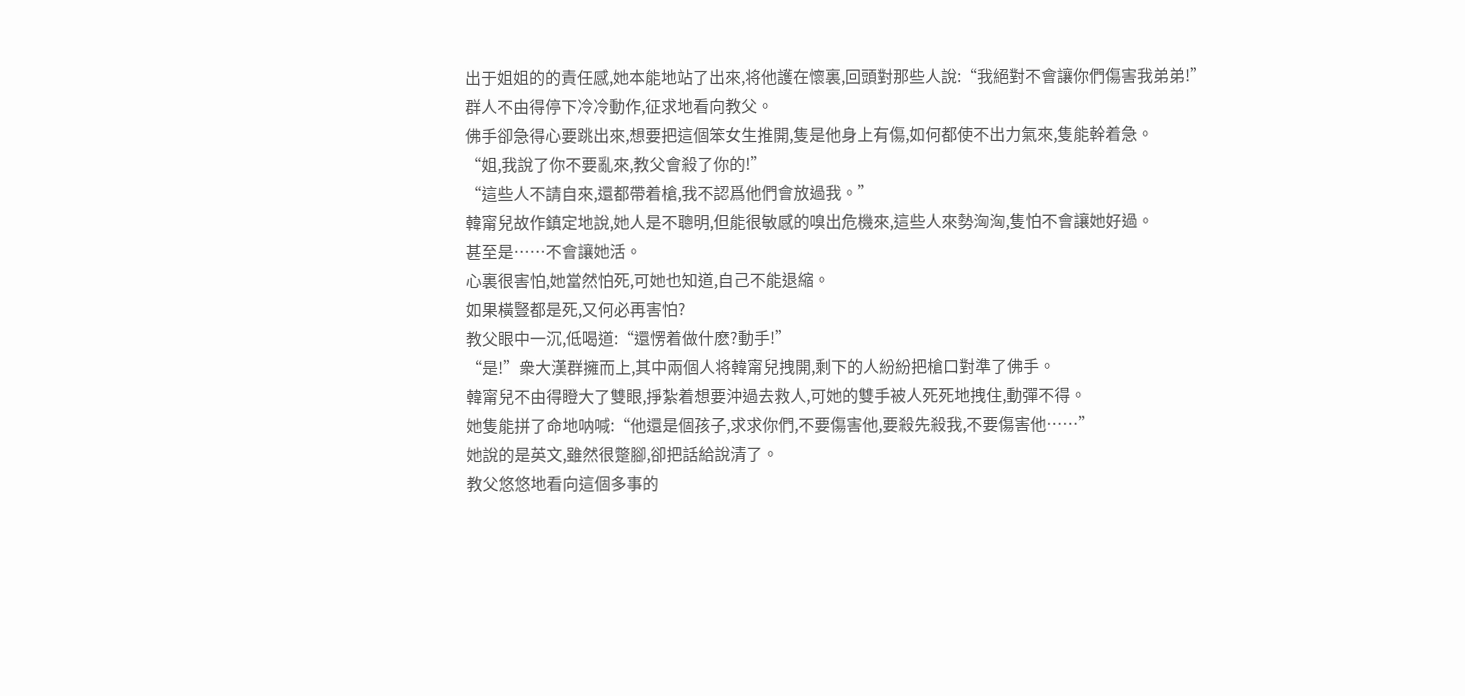出于姐姐的的責任感,她本能地站了出來,将他護在懷裏,回頭對那些人說:“我絕對不會讓你們傷害我弟弟!”
群人不由得停下冷冷動作,征求地看向教父。
佛手卻急得心要跳出來,想要把這個笨女生推開,隻是他身上有傷,如何都使不出力氣來,隻能幹着急。
“姐,我說了你不要亂來,教父會殺了你的!”
“這些人不請自來,還都帶着槍,我不認爲他們會放過我。”
韓甯兒故作鎮定地說,她人是不聰明,但能很敏感的嗅出危機來,這些人來勢洶洶,隻怕不會讓她好過。
甚至是……不會讓她活。
心裏很害怕,她當然怕死,可她也知道,自己不能退縮。
如果橫豎都是死,又何必再害怕?
教父眼中一沉,低喝道:“還愣着做什麽?動手!”
“是!”衆大漢群擁而上,其中兩個人将韓甯兒拽開,剩下的人紛紛把槍口對準了佛手。
韓甯兒不由得瞪大了雙眼,掙紮着想要沖過去救人,可她的雙手被人死死地拽住,動彈不得。
她隻能拼了命地呐喊:“他還是個孩子,求求你們,不要傷害他,要殺先殺我,不要傷害他……”
她說的是英文,雖然很蹩腳,卻把話給說清了。
教父悠悠地看向這個多事的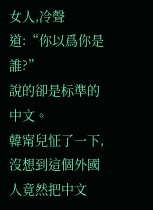女人,冷聲道:“你以爲你是誰?”
說的卻是标準的中文。
韓甯兒怔了一下,沒想到這個外國人竟然把中文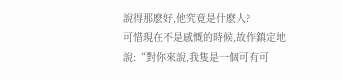說得那麽好,他究竟是什麽人?
可惜現在不是感慨的時候,故作鎮定地說:“對你來說,我隻是一個可有可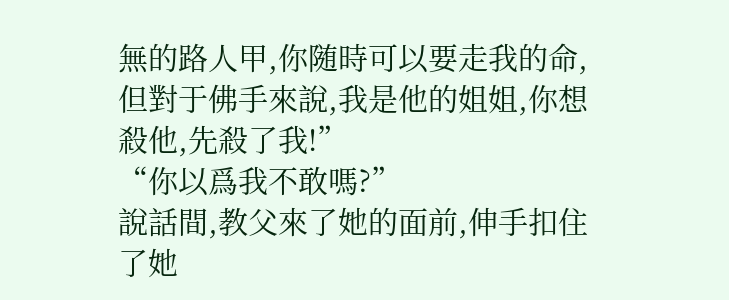無的路人甲,你随時可以要走我的命,但對于佛手來說,我是他的姐姐,你想殺他,先殺了我!”
“你以爲我不敢嗎?”
說話間,教父來了她的面前,伸手扣住了她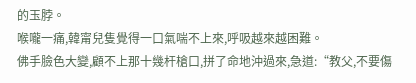的玉脖。
喉嚨一痛,韓甯兒隻覺得一口氣喘不上來,呼吸越來越困難。
佛手臉色大變,顧不上那十幾杆槍口,拼了命地沖過來,急道:“教父,不要傷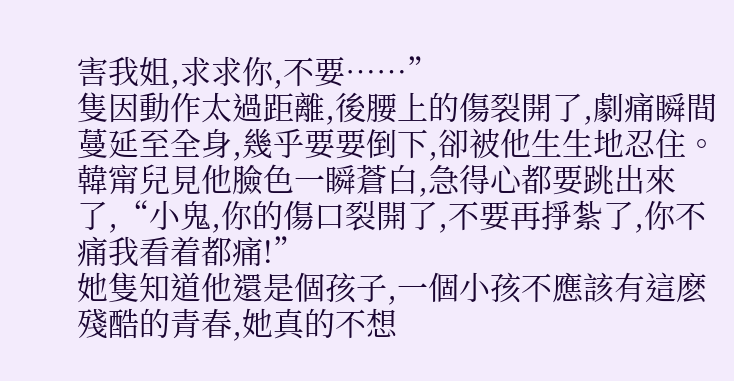害我姐,求求你,不要……”
隻因動作太過距離,後腰上的傷裂開了,劇痛瞬間蔓延至全身,幾乎要要倒下,卻被他生生地忍住。
韓甯兒見他臉色一瞬蒼白,急得心都要跳出來了,“小鬼,你的傷口裂開了,不要再掙紮了,你不痛我看着都痛!”
她隻知道他還是個孩子,一個小孩不應該有這麽殘酷的青春,她真的不想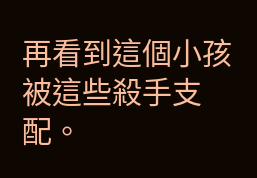再看到這個小孩被這些殺手支配。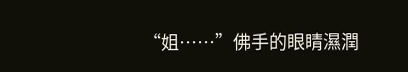“姐……”佛手的眼睛濕潤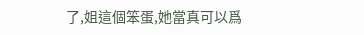了,姐這個笨蛋,她當真可以爲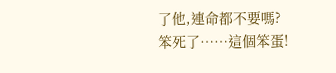了他,連命都不要嗎?
笨死了……這個笨蛋!